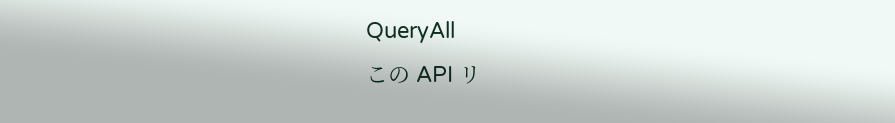QueryAll
この API リ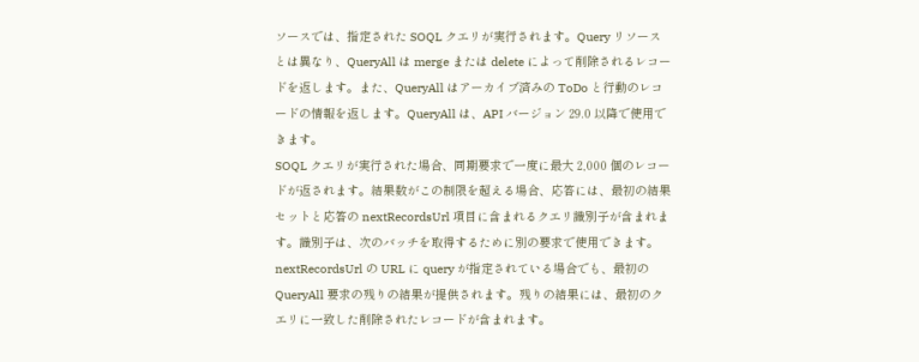ソースでは、指定された SOQL クエリが実行されます。Query リソースとは異なり、QueryAll は merge または delete によって削除されるレコードを返します。また、QueryAll はアーカイブ済みの ToDo と行動のレコードの情報を返します。QueryAll は、API バージョン 29.0 以降で使用できます。
SOQL クエリが実行された場合、同期要求で一度に最大 2,000 個のレコードが返されます。結果数がこの制限を超える場合、応答には、最初の結果セットと応答の nextRecordsUrl 項目に含まれるクエリ識別子が含まれます。識別子は、次のバッチを取得するために別の要求で使用できます。 nextRecordsUrl の URL に query が指定されている場合でも、最初の QueryAll 要求の残りの結果が提供されます。残りの結果には、最初のクエリに一致した削除されたレコードが含まれます。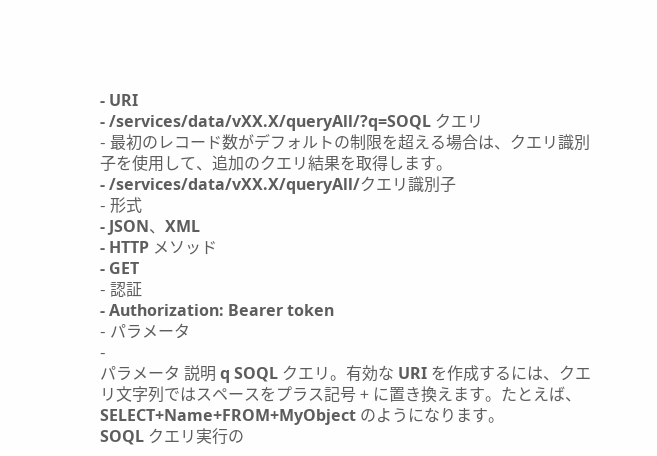- URI
- /services/data/vXX.X/queryAll/?q=SOQL クエリ
- 最初のレコード数がデフォルトの制限を超える場合は、クエリ識別子を使用して、追加のクエリ結果を取得します。
- /services/data/vXX.X/queryAll/クエリ識別子
- 形式
- JSON、XML
- HTTP メソッド
- GET
- 認証
- Authorization: Bearer token
- パラメータ
-
パラメータ 説明 q SOQL クエリ。有効な URI を作成するには、クエリ文字列ではスペースをプラス記号 + に置き換えます。たとえば、SELECT+Name+FROM+MyObject のようになります。
SOQL クエリ実行の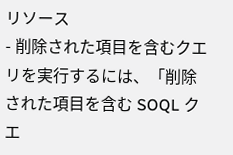リソース
- 削除された項目を含むクエリを実行するには、「削除された項目を含む SOQL クエ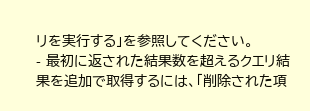リを実行する」を参照してください。
- 最初に返された結果数を超えるクエリ結果を追加で取得するには、「削除された項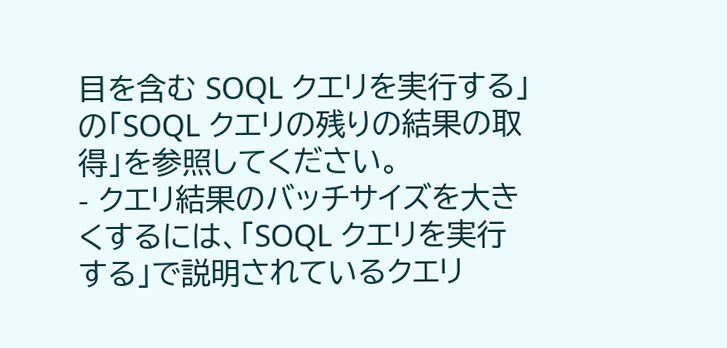目を含む SOQL クエリを実行する」の「SOQL クエリの残りの結果の取得」を参照してください。
- クエリ結果のバッチサイズを大きくするには、「SOQL クエリを実行する」で説明されているクエリ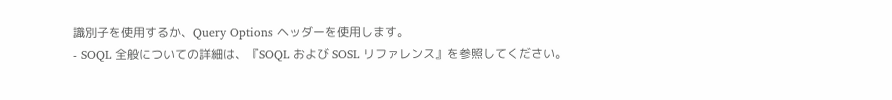識別子を使用するか、Query Options ヘッダーを使用します。
- SOQL 全般についての詳細は、『SOQL および SOSL リファレンス』を参照してください。